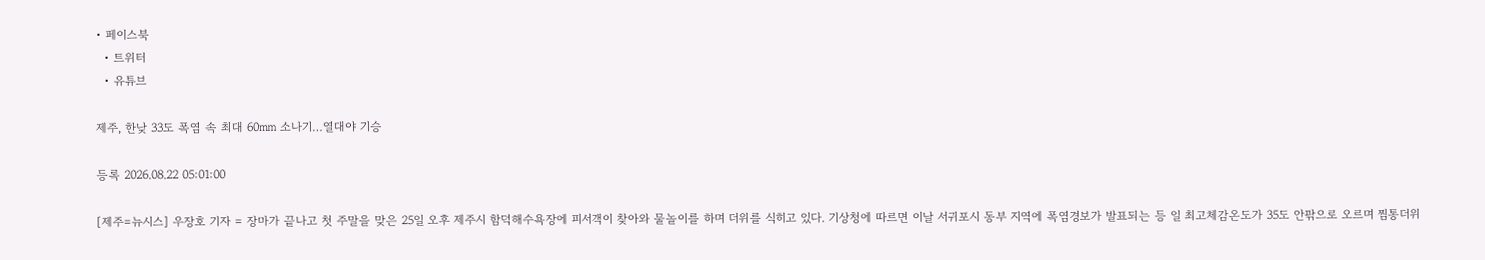• 페이스북
  • 트위터
  • 유튜브

제주, 한낮 33도 폭염 속 최대 60㎜ 소나기…열대야 기승

등록 2026.08.22 05:01:00

[제주=뉴시스] 우장호 기자 = 장마가 끝나고 첫 주말을 맞은 25일 오후 제주시 함덕해수욕장에 피서객이 찾아와 물놀이를 하며 더위를 식히고 있다. 기상청에 따르면 이날 서귀포시 동부 지역에 폭염경보가 발표되는 등 일 최고체감온도가 35도 안팎으로 오르며 찜통더위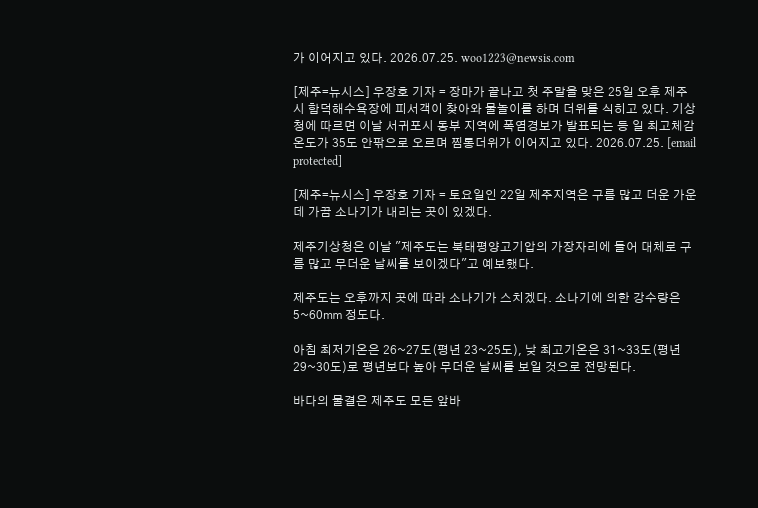가 이어지고 있다. 2026.07.25. woo1223@newsis.com

[제주=뉴시스] 우장호 기자 = 장마가 끝나고 첫 주말을 맞은 25일 오후 제주시 함덕해수욕장에 피서객이 찾아와 물놀이를 하며 더위를 식히고 있다. 기상청에 따르면 이날 서귀포시 동부 지역에 폭염경보가 발표되는 등 일 최고체감온도가 35도 안팎으로 오르며 찜통더위가 이어지고 있다. 2026.07.25. [email protected]

[제주=뉴시스] 우장호 기자 = 토요일인 22일 제주지역은 구름 많고 더운 가운데 가끔 소나기가 내리는 곳이 있겠다.

제주기상청은 이날 "제주도는 북태평양고기압의 가장자리에 들어 대체로 구름 많고 무더운 날씨를 보이겠다"고 예보했다.

제주도는 오후까지 곳에 따라 소나기가 스치겠다. 소나기에 의한 강수량은 5~60㎜ 정도다.

아침 최저기온은 26~27도(평년 23~25도), 낮 최고기온은 31~33도(평년 29~30도)로 평년보다 높아 무더운 날씨를 보일 것으로 전망된다.

바다의 물결은 제주도 모든 앞바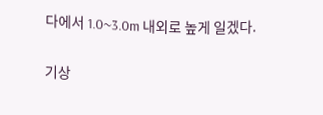다에서 1.0~3.0m 내외로 높게 일겠다.

기상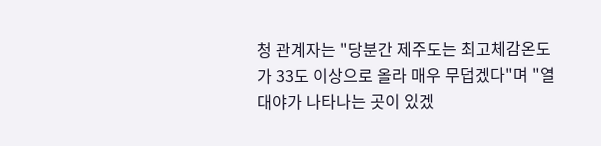청 관계자는 "당분간 제주도는 최고체감온도가 33도 이상으로 올라 매우 무덥겠다"며 "열대야가 나타나는 곳이 있겠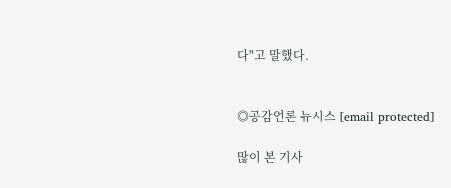다"고 말했다.


◎공감언론 뉴시스 [email protected]

많이 본 기사